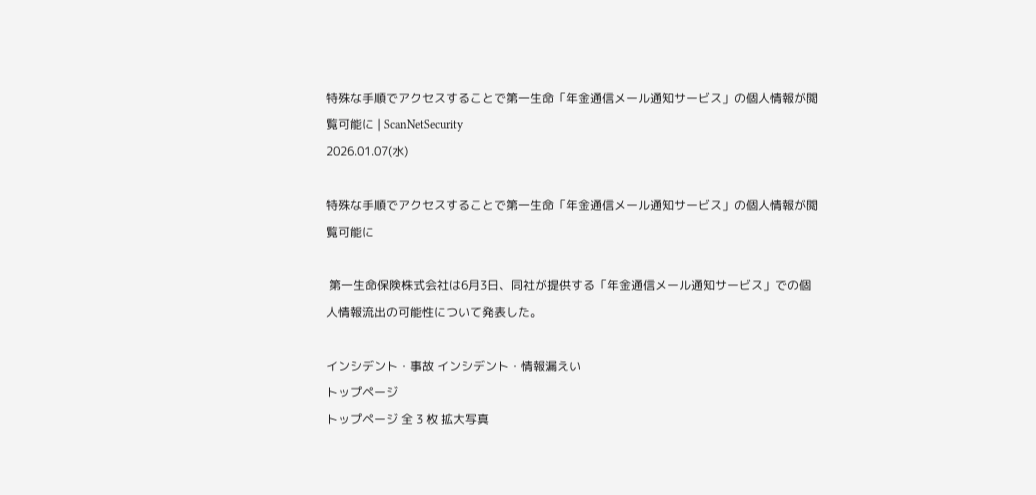特殊な手順でアクセスすることで第一生命「年金通信メール通知サービス」の個人情報が閲覧可能に | ScanNetSecurity
2026.01.07(水)

特殊な手順でアクセスすることで第一生命「年金通信メール通知サービス」の個人情報が閲覧可能に

 第一生命保険株式会社は6月3日、同社が提供する「年金通信メール通知サービス」での個人情報流出の可能性について発表した。

インシデント・事故 インシデント・情報漏えい
トップページ
トップページ 全 3 枚 拡大写真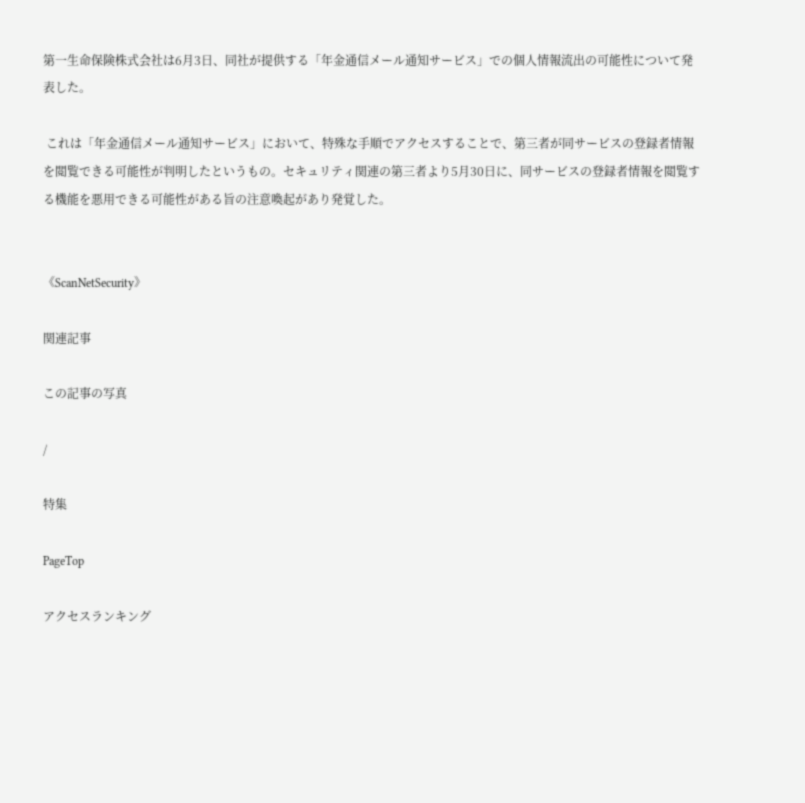第一生命保険株式会社は6月3日、同社が提供する「年金通信メール通知サービス」での個人情報流出の可能性について発表した。

 これは「年金通信メール通知サービス」において、特殊な手順でアクセスすることで、第三者が同サービスの登録者情報を閲覧できる可能性が判明したというもの。セキュリティ関連の第三者より5月30日に、同サービスの登録者情報を閲覧する機能を悪用できる可能性がある旨の注意喚起があり発覚した。


《ScanNetSecurity》

関連記事

この記事の写真

/

特集

PageTop

アクセスランキング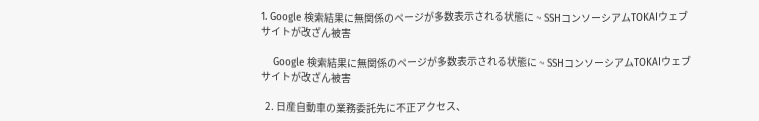1. Google 検索結果に無関係のページが多数表示される状態に ~ SSHコンソーシアムTOKAIウェブサイトが改ざん被害

    Google 検索結果に無関係のページが多数表示される状態に ~ SSHコンソーシアムTOKAIウェブサイトが改ざん被害

  2. 日産自動車の業務委託先に不正アクセス、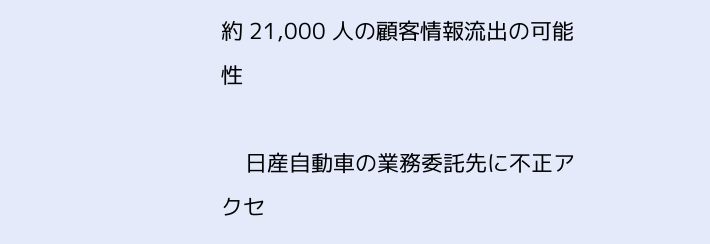約 21,000 人の顧客情報流出の可能性

    日産自動車の業務委託先に不正アクセ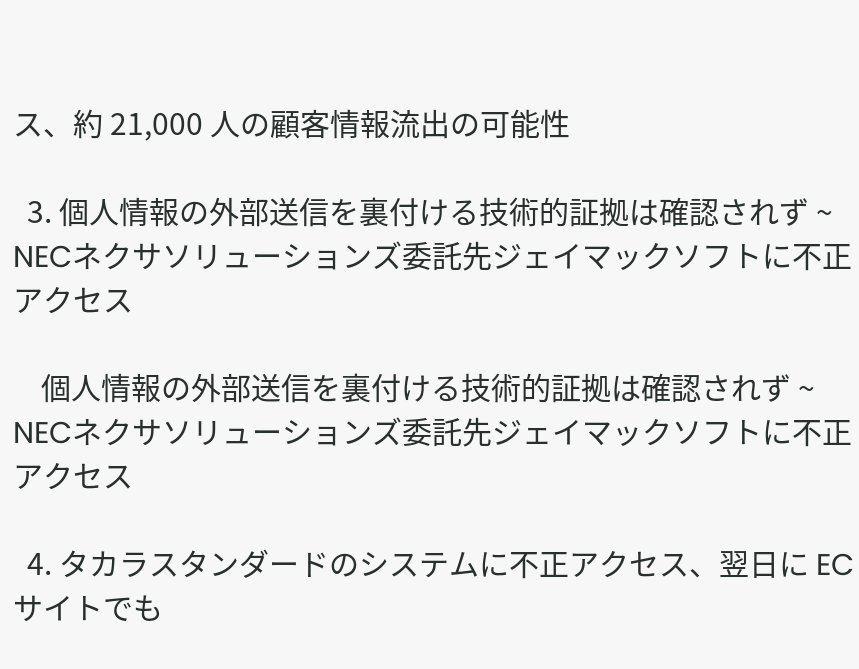ス、約 21,000 人の顧客情報流出の可能性

  3. 個人情報の外部送信を裏付ける技術的証拠は確認されず ~ NECネクサソリューションズ委託先ジェイマックソフトに不正アクセス

    個人情報の外部送信を裏付ける技術的証拠は確認されず ~ NECネクサソリューションズ委託先ジェイマックソフトに不正アクセス

  4. タカラスタンダードのシステムに不正アクセス、翌日に EC サイトでも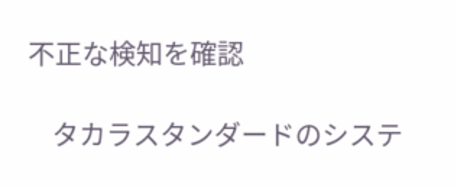不正な検知を確認

    タカラスタンダードのシステ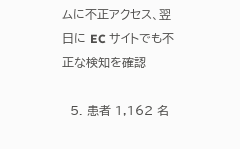ムに不正アクセス、翌日に EC サイトでも不正な検知を確認

  5. 患者 1,162 名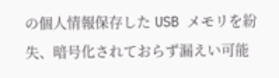の個人情報保存した USB メモリを紛失、暗号化されておらず漏えい可能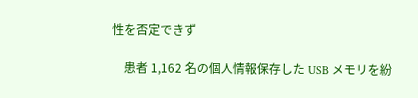性を否定できず

    患者 1,162 名の個人情報保存した USB メモリを紛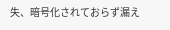失、暗号化されておらず漏え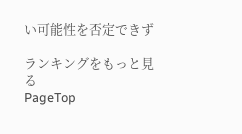い可能性を否定できず

ランキングをもっと見る
PageTop